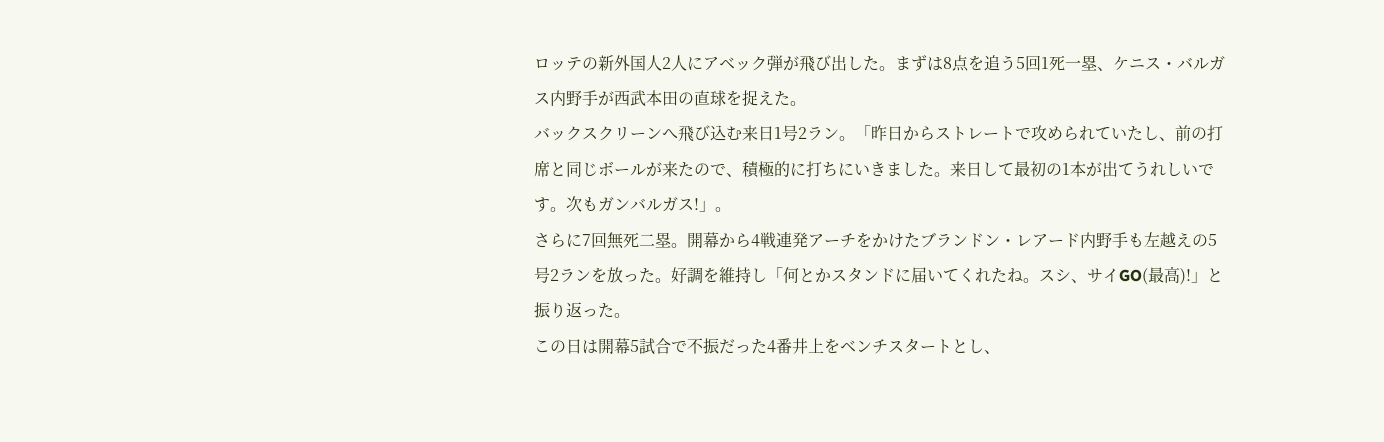ロッテの新外国人2人にアベック弾が飛び出した。まずは8点を追う5回1死一塁、ケニス・バルガス内野手が西武本田の直球を捉えた。
バックスクリーンへ飛び込む来日1号2ラン。「昨日からストレートで攻められていたし、前の打席と同じボールが来たので、積極的に打ちにいきました。来日して最初の1本が出てうれしいです。次もガンバルガス!」。
さらに7回無死二塁。開幕から4戦連発アーチをかけたブランドン・レアード内野手も左越えの5号2ランを放った。好調を維持し「何とかスタンドに届いてくれたね。スシ、サイGO(最高)!」と振り返った。
この日は開幕5試合で不振だった4番井上をベンチスタートとし、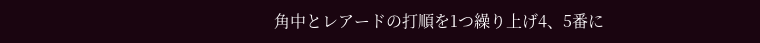角中とレアードの打順を1つ繰り上げ4、5番に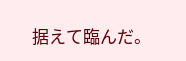据えて臨んだ。